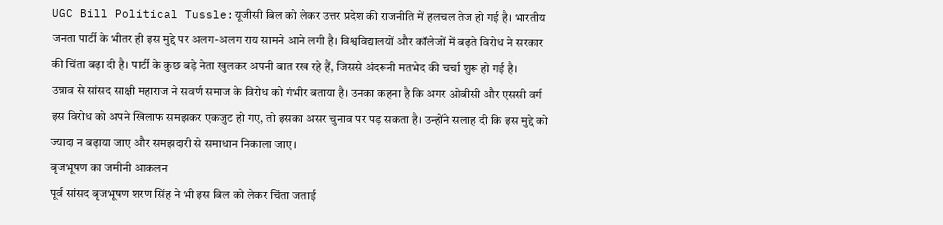UGC Bill Political Tussle:यूजीसी बिल को लेकर उत्तर प्रदेश की राजनीति में हलचल तेज हो गई है। भारतीय जनता पार्टी के भीतर ही इस मुद्दे पर अलग-अलग राय सामने आने लगी है। विश्वविद्यालयों और कॉलेजों में बढ़ते विरोध ने सरकार की चिंता बढ़ा दी है। पार्टी के कुछ बड़े नेता खुलकर अपनी बात रख रहे हैं, जिससे अंदरूनी मतभेद की चर्चा शुरू हो गई है।
उन्नाव से सांसद साक्षी महाराज ने सवर्ण समाज के विरोध को गंभीर बताया है। उनका कहना है कि अगर ओबीसी और एससी वर्ग इस विरोध को अपने खिलाफ समझकर एकजुट हो गए, तो इसका असर चुनाव पर पड़ सकता है। उन्होंने सलाह दी कि इस मुद्दे को ज्यादा न बढ़ाया जाए और समझदारी से समाधान निकाला जाए।
बृजभूषण का जमीनी आकलन
पूर्व सांसद बृजभूषण शरण सिंह ने भी इस बिल को लेकर चिंता जताई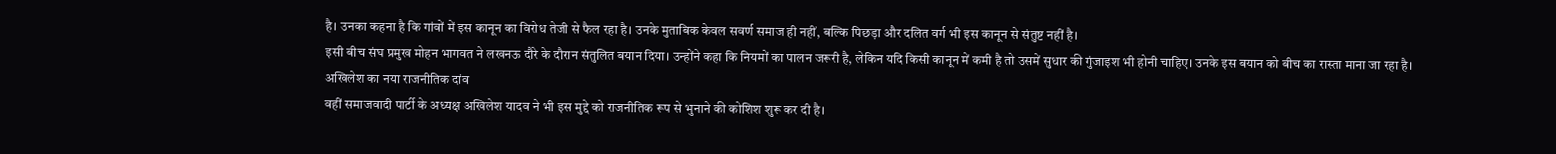है। उनका कहना है कि गांवों में इस कानून का विरोध तेजी से फैल रहा है। उनके मुताबिक केवल सवर्ण समाज ही नहीं, बल्कि पिछड़ा और दलित वर्ग भी इस कानून से संतुष्ट नहीं है।
इसी बीच संघ प्रमुख मोहन भागवत ने लखनऊ दौरे के दौरान संतुलित बयान दिया। उन्होंने कहा कि नियमों का पालन जरूरी है, लेकिन यदि किसी कानून में कमी है तो उसमें सुधार की गुंजाइश भी होनी चाहिए। उनके इस बयान को बीच का रास्ता माना जा रहा है।
अखिलेश का नया राजनीतिक दांव
वहीं समाजवादी पार्टी के अध्यक्ष अखिलेश यादव ने भी इस मुद्दे को राजनीतिक रूप से भुनाने की कोशिश शुरू कर दी है।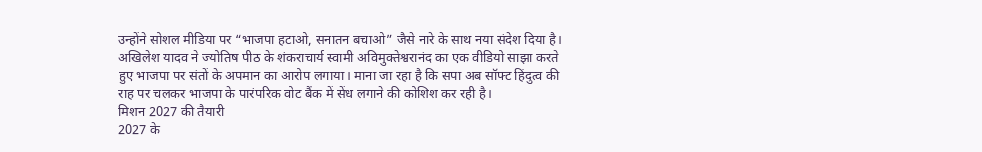उन्होंने सोशल मीडिया पर “भाजपा हटाओ, सनातन बचाओ” जैसे नारे के साथ नया संदेश दिया है।
अखिलेश यादव ने ज्योतिष पीठ के शंकराचार्य स्वामी अविमुक्तेश्वरानंद का एक वीडियो साझा करते हुए भाजपा पर संतों के अपमान का आरोप लगाया। माना जा रहा है कि सपा अब सॉफ्ट हिंदुत्व की राह पर चलकर भाजपा के पारंपरिक वोट बैंक में सेंध लगाने की कोशिश कर रही है।
मिशन 2027 की तैयारी
2027 के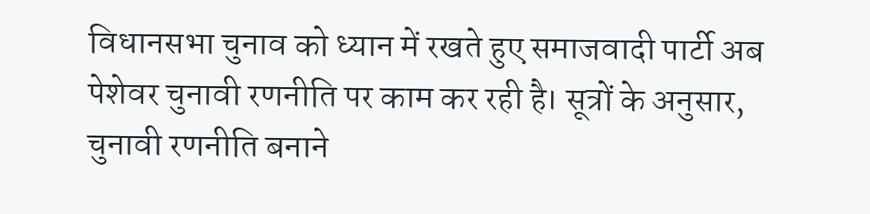विधानसभा चुनाव को ध्यान में रखते हुए समाजवादी पार्टी अब पेशेवर चुनावी रणनीति पर काम कर रही है। सूत्रों के अनुसार, चुनावी रणनीति बनाने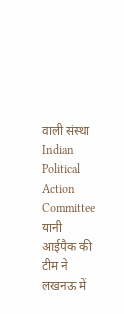वाली संस्था Indian Political Action Committee यानी आईपैक की टीम ने लखनऊ में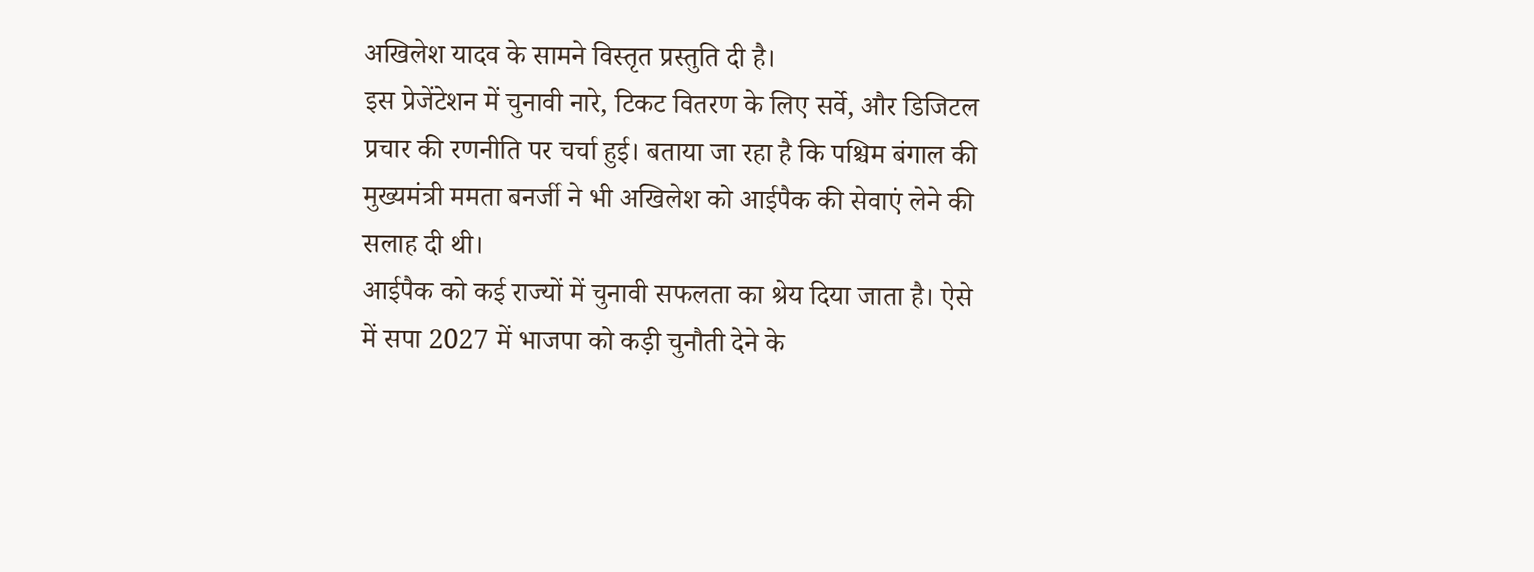अखिलेश यादव के सामने विस्तृत प्रस्तुति दी है।
इस प्रेजेंटेशन में चुनावी नारे, टिकट वितरण के लिए सर्वे, और डिजिटल प्रचार की रणनीति पर चर्चा हुई। बताया जा रहा है कि पश्चिम बंगाल की मुख्यमंत्री ममता बनर्जी ने भी अखिलेश को आईपैक की सेवाएं लेने की सलाह दी थी।
आईपैक को कई राज्यों में चुनावी सफलता का श्रेय दिया जाता है। ऐसे में सपा 2027 में भाजपा को कड़ी चुनौती देने के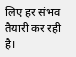लिए हर संभव तैयारी कर रही है।